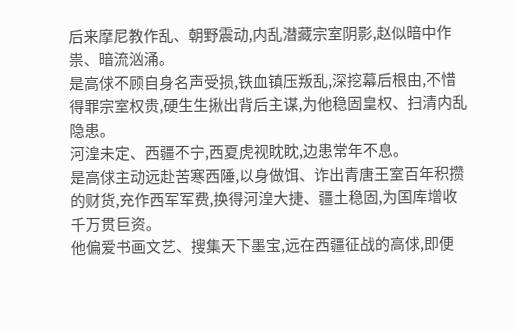后来摩尼教作乱、朝野震动,内乱潜藏宗室阴影,赵似暗中作祟、暗流汹涌。
是高俅不顾自身名声受损,铁血镇压叛乱,深挖幕后根由,不惜得罪宗室权贵,硬生生揪出背后主谋,为他稳固皇权、扫清内乱隐患。
河湟未定、西疆不宁,西夏虎视眈眈,边患常年不息。
是高俅主动远赴苦寒西陲,以身做饵、诈出青唐王室百年积攒的财货,充作西军军费,换得河湟大捷、疆土稳固,为国库增收千万贯巨资。
他偏爱书画文艺、搜集天下墨宝,远在西疆征战的高俅,即便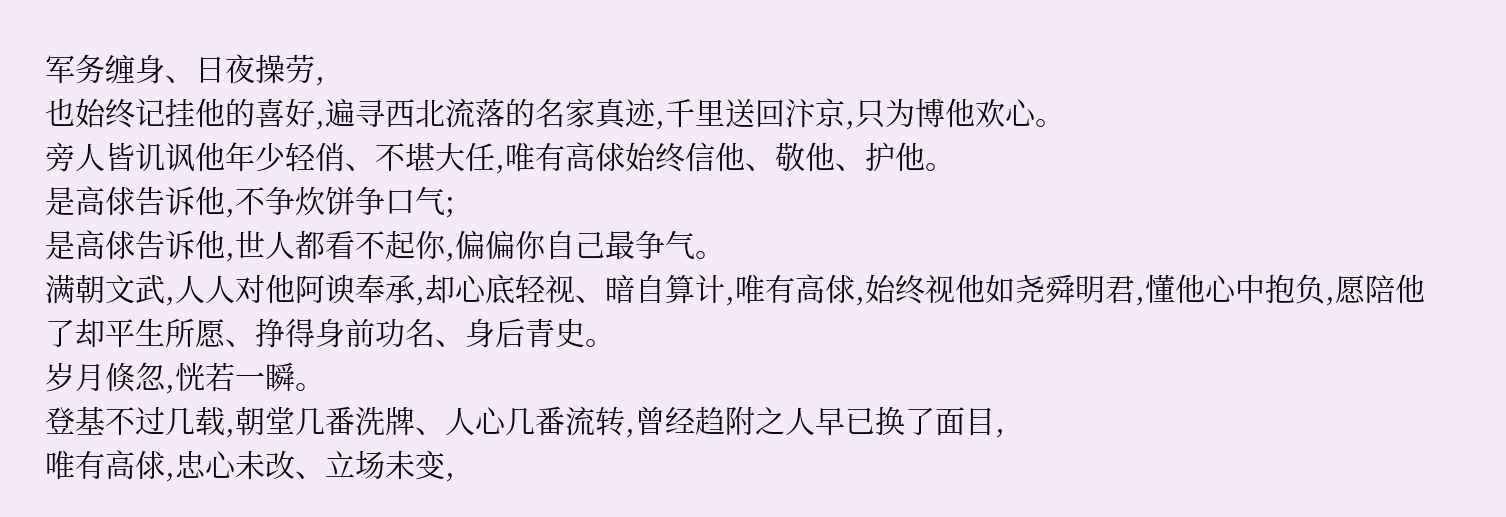军务缠身、日夜操劳,
也始终记挂他的喜好,遍寻西北流落的名家真迹,千里送回汴京,只为博他欢心。
旁人皆讥讽他年少轻俏、不堪大任,唯有高俅始终信他、敬他、护他。
是高俅告诉他,不争炊饼争口气;
是高俅告诉他,世人都看不起你,偏偏你自己最争气。
满朝文武,人人对他阿谀奉承,却心底轻视、暗自算计,唯有高俅,始终视他如尧舜明君,懂他心中抱负,愿陪他了却平生所愿、挣得身前功名、身后青史。
岁月倏忽,恍若一瞬。
登基不过几载,朝堂几番洗牌、人心几番流转,曾经趋附之人早已换了面目,
唯有高俅,忠心未改、立场未变,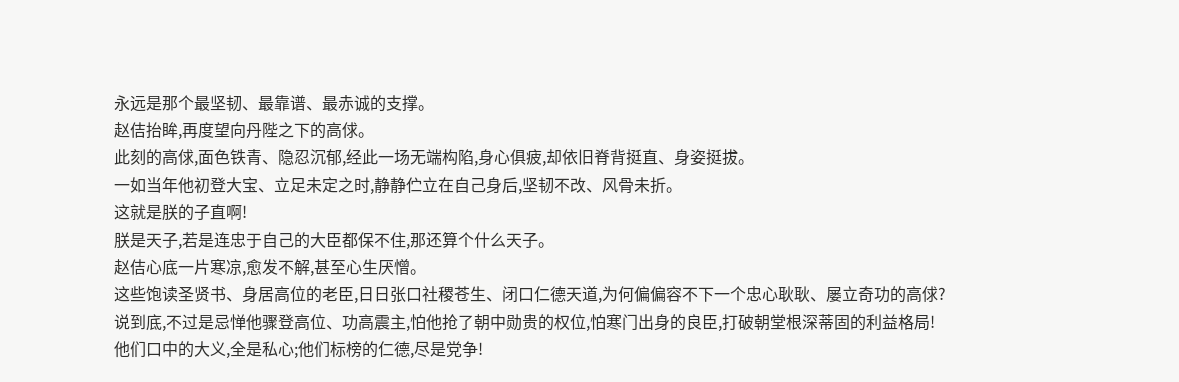永远是那个最坚韧、最靠谱、最赤诚的支撑。
赵佶抬眸,再度望向丹陛之下的高俅。
此刻的高俅,面色铁青、隐忍沉郁,经此一场无端构陷,身心俱疲,却依旧脊背挺直、身姿挺拔。
一如当年他初登大宝、立足未定之时,静静伫立在自己身后,坚韧不改、风骨未折。
这就是朕的子直啊!
朕是天子,若是连忠于自己的大臣都保不住,那还算个什么天子。
赵佶心底一片寒凉,愈发不解,甚至心生厌憎。
这些饱读圣贤书、身居高位的老臣,日日张口社稷苍生、闭口仁德天道,为何偏偏容不下一个忠心耿耿、屡立奇功的高俅?
说到底,不过是忌惮他骤登高位、功高震主,怕他抢了朝中勋贵的权位,怕寒门出身的良臣,打破朝堂根深蒂固的利益格局!
他们口中的大义,全是私心;他们标榜的仁德,尽是党争!